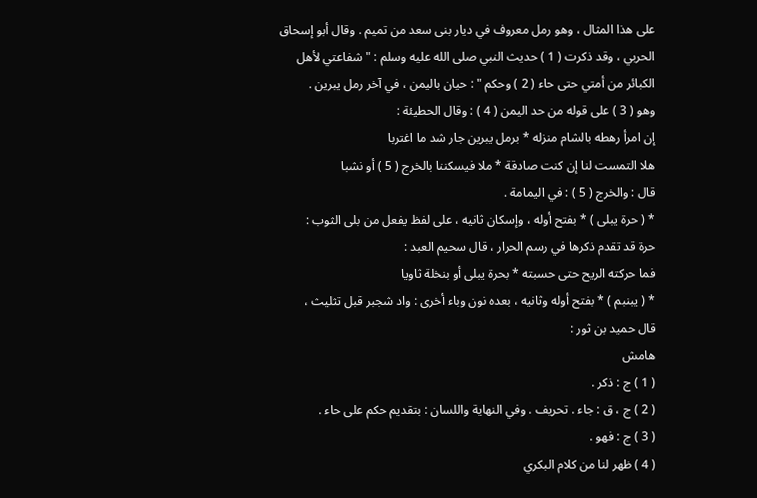على هذا المثال ، وهو رمل معروف في ديار بنى سعد من تميم . وقال أبو إسحاق
الحربي ، وقد ذكرت ( 1 ) حديث النبي صلى الله عليه وسلم : " شفاعتي لأهل
الكبائر من أمتي حتى حاء ( 2 ) وحكم " : حيان باليمن ، في آخر رمل يبرين .
وهو ( 3 ) على قوله من حد اليمن ( 4 ) : وقال الحطيئة :
إن امرأ رهطه بالشام منزله * برمل يبرين جار شد ما اغتربا
هلا التمست لنا إن كنت صادقة * ملا فيسكننا بالخرج ( 5 ) أو نشبا
قال : والخرج ( 5 ) : في اليمامة .
* ( حرة يبلى ) * بفتح أوله ، وإسكان ثانيه ، على لفظ يفعل من بلى الثوب :
حرة قد تقدم ذكرها في رسم الحرار ، قال سحيم العبد :
فما حركته الريح حتى حسبته * بحرة يبلى أو بنخلة ثاويا
* ( يبنبم ) * بفتح أوله وثانيه ، بعده نون وباء أخرى : واد شجبر قبل تثليث ،
قال حميد بن ثور :
هامش
( 1 ) ج : ذكر .
( 2 ) ج ، ق : جاء . تحريف . وفي النهاية واللسان : بتقديم حكم على حاء .
( 3 ) ج : فهو .
( 4 ) ظهر لنا من كلام البكري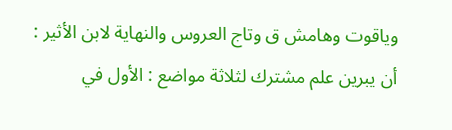وياقوت وهامش ق وتاج العروس والنهاية لابن الأثير :
أن يبرين علم مشترك لثلاثة مواضع : الأول في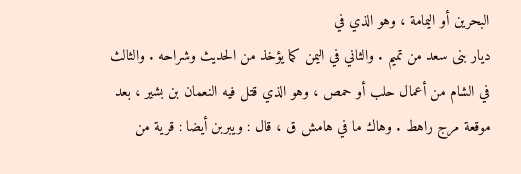البحرين أو اليمامة ، وهو الذي في
ديار بنى سعد من تميم . والثاني في اليمن كما يؤخذ من الحديث وشراحه . والثالث
في الشام من أعمال حلب أو حمص ، وهو الذي قتل فيه النعمان بن بشير ، بعد
موقعة مرج راهط . وهاك ما في هامش ق ، قال : ويبربن أيضا : قرية من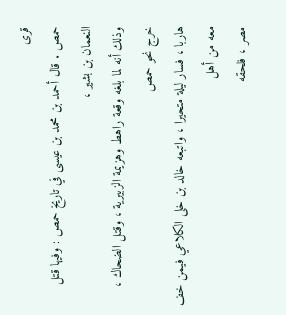قرى
حمص . قال أحمد بن محمد بن عيسى في تاريخ حمص : وفيها قتل النعمان بن بشير ،
وذلك أنه لما بلغه وقعة راهط وهزيمة الزبيرية ، وقتل الضحاك ، خرج نحو حمص
هاربا ، فسار ليلة متحيرا ، واتبعه خالد بن خلى الكلاعي فيمن خف معه من أهل
مصر ، فلحقه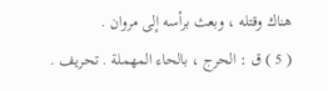هناك وقتله ، وبعث برأسه إلى مروان .
( 5 ) ق : الحرج ، بالحاء المهملة . تحريف .